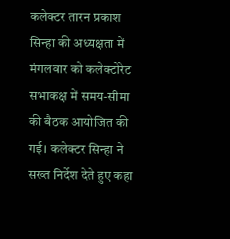कलेक्टर तारन प्रकाश सिन्हा की अध्यक्षता में मंगलवार को कलेक्टोरेट सभाकक्ष में समय-सीमा की बैठक आयोजित की गई। कलेक्टर सिन्हा ने सख्त निर्देश देते हुए कहा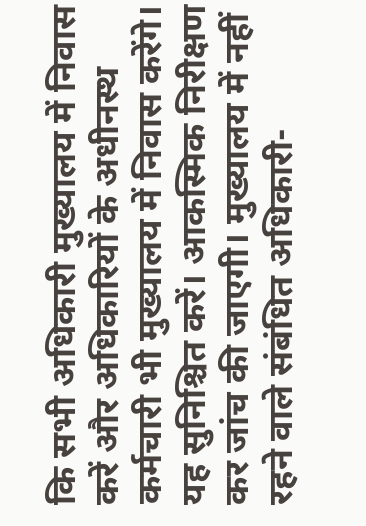कि सभी अधिकारी मुख्यालय में निवास करें और अधिकारियों के अधीनस्थ कर्मचारी भी मुख्यालय में निवास करेंगे। यह सुनिश्चित करें। आकस्मिक निरीक्षण कर जांच की जाएगी। मुख्यालय में नहीं रहने वाले संबंधित अधिकारी-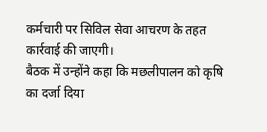कर्मचारी पर सिविल सेवा आचरण के तहत कार्रवाई की जाएगी।
बैठक में उन्होंने कहा कि मछलीपालन को कृषि का दर्जा दिया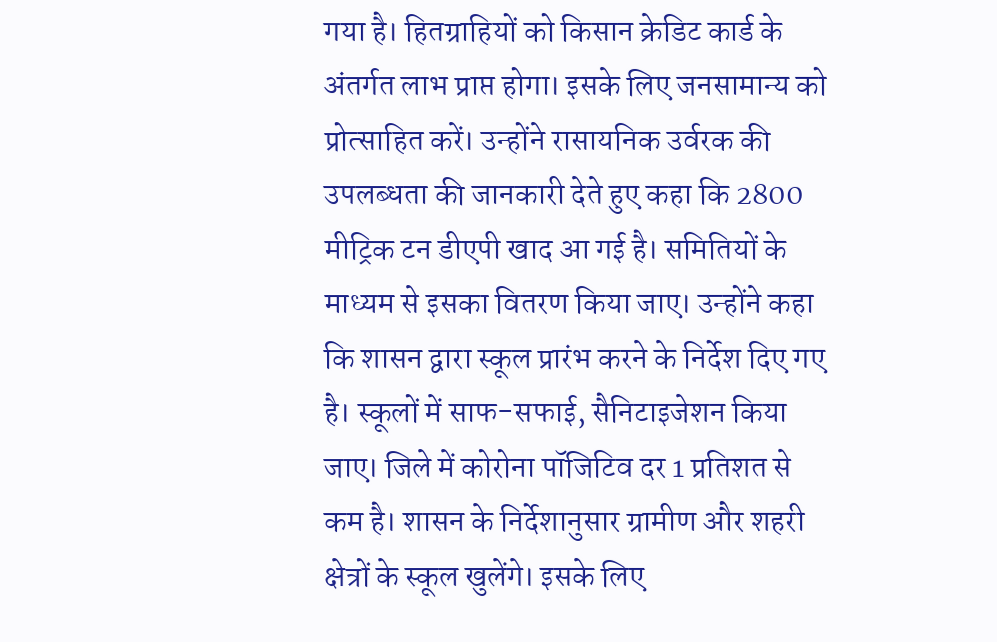गया है। हितग्राहियों को किसान क्रेडिट कार्ड के अंतर्गत लाभ प्राप्त होगा। इसके लिए जनसामान्य को प्रोत्साहित करें। उन्होंने रासायनिक उर्वरक की उपलब्धता की जानकारी देते हुए कहा कि 2800 मीट्रिक टन डीएपी खाद आ गई है। समितियों के माध्यम से इसका वितरण किया जाए। उन्होंने कहा कि शासन द्वारा स्कूल प्रारंभ करने के निर्देश दिए गए है। स्कूलों में साफ-सफाई, सैनिटाइजेशन किया जाए। जिले में कोरोना पॉजिटिव दर 1 प्रतिशत से कम है। शासन के निर्देशानुसार ग्रामीण और शहरी क्षेत्रों के स्कूल खुलेंगे। इसके लिए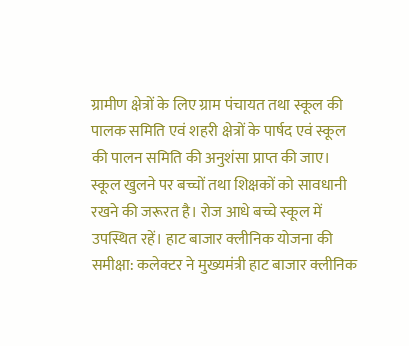ग्रामीण क्षेत्रों के लिए ग्राम पंचायत तथा स्कूल की पालक समिति एवं शहरी क्षेत्रों के पार्षद एवं स्कूल की पालन समिति की अनुशंसा प्राप्त की जाए।
स्कूल खुलने पर बच्चों तथा शिक्षकों को सावधानी रखने की जरूरत है। रोज आधे बच्चे स्कूल में उपस्थित रहें। हाट बाजार क्लीनिक योजना की समीक्षा: कलेक्टर ने मुख्यमंत्री हाट बाजार क्लीनिक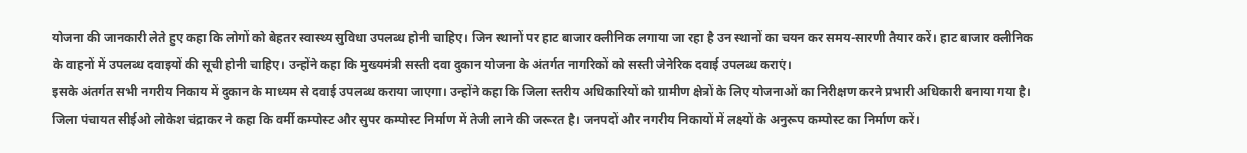योजना की जानकारी लेते हुए कहा कि लोगों को बेहतर स्वास्थ्य सुविधा उपलब्ध होनी चाहिए। जिन स्थानों पर हाट बाजार क्लीनिक लगाया जा रहा है उन स्थानों का चयन कर समय-सारणी तैयार करें। हाट बाजार क्लीनिक के वाहनों में उपलब्ध दवाइयों की सूची होनी चाहिए। उन्होंने कहा कि मुख्यमंत्री सस्ती दवा दुकान योजना के अंतर्गत नागरिकों को सस्ती जेनेरिक दवाई उपलब्ध कराएं।
इसके अंतर्गत सभी नगरीय निकाय में दुकान के माध्यम से दवाई उपलब्ध कराया जाएगा। उन्होंने कहा कि जिला स्तरीय अधिकारियों को ग्रामीण क्षेत्रों के लिए योजनाओं का निरीक्षण करने प्रभारी अधिकारी बनाया गया है। जिला पंचायत सीईओ लोकेश चंद्राकर ने कहा कि वर्मी कम्पोस्ट और सुपर कम्पोस्ट निर्माण में तेजी लाने की जरूरत है। जनपदों और नगरीय निकायों में लक्ष्यों के अनुरूप कम्पोस्ट का निर्माण करें।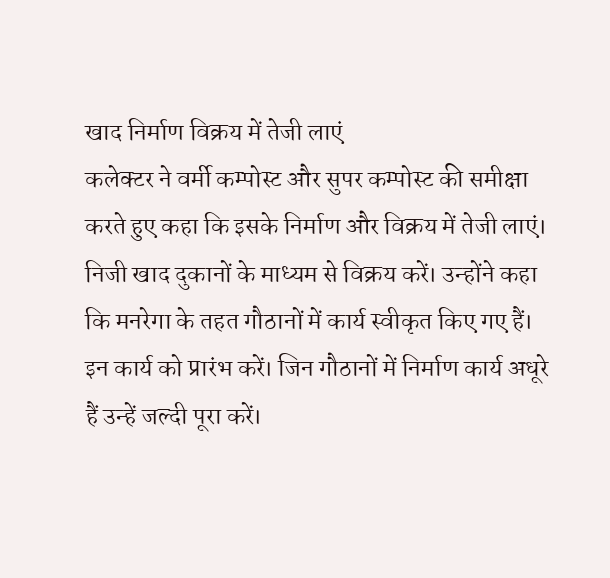खाद निर्माण विक्रय में तेजी लाएं
कलेक्टर ने वर्मी कम्पोस्ट और सुपर कम्पोस्ट की समीक्षा करते हुए कहा कि इसके निर्माण और विक्रय में तेजी लाएं। निजी खाद दुकानों के माध्यम से विक्रय करें। उन्होंने कहा कि मनरेगा के तहत गौठानों में कार्य स्वीकृत किए गए हैं। इन कार्य को प्रारंभ करें। जिन गौठानों में निर्माण कार्य अधूरे हैं उन्हें जल्दी पूरा करें।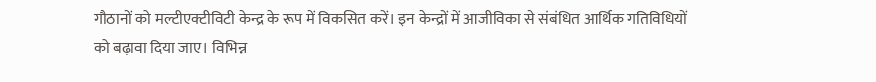गौठानों को मल्टीएक्टीविटी केन्द्र के रूप में विकसित करें। इन केन्द्रों में आजीविका से संबंधित आर्थिक गतिविधियों को बढ़ावा दिया जाए। विभिन्न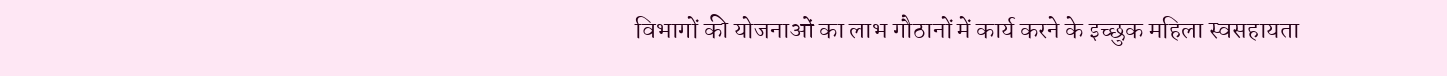विभागों की योजनाओं का लाभ गौठानों में कार्य करने के इच्छुक महिला स्वसहायता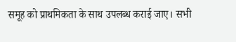समूह को प्राथमिकता के साथ उपलब्ध कराई जाए। सभी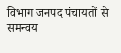विभाग जनपद पंचायतों से समन्वय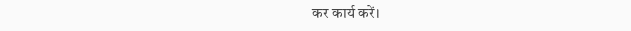कर कार्य करें।